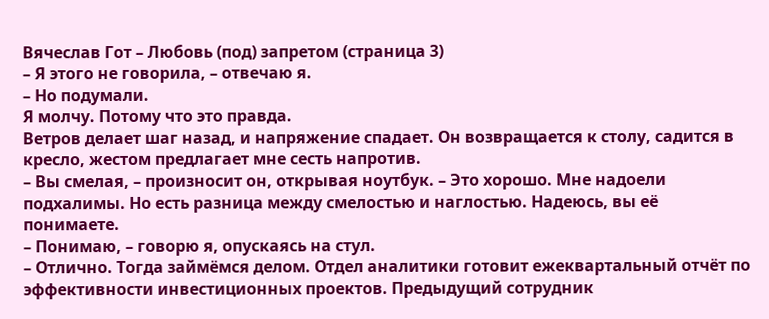Вячеслав Гот – Любовь (под) запретом (страница 3)
– Я этого не говорила, – отвечаю я.
– Но подумали.
Я молчу. Потому что это правда.
Ветров делает шаг назад, и напряжение спадает. Он возвращается к столу, садится в кресло, жестом предлагает мне сесть напротив.
– Вы смелая, – произносит он, открывая ноутбук. – Это хорошо. Мне надоели подхалимы. Но есть разница между смелостью и наглостью. Надеюсь, вы её понимаете.
– Понимаю, – говорю я, опускаясь на стул.
– Отлично. Тогда займёмся делом. Отдел аналитики готовит ежеквартальный отчёт по эффективности инвестиционных проектов. Предыдущий сотрудник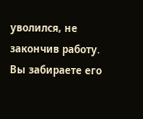уволился, не закончив работу. Вы забираете его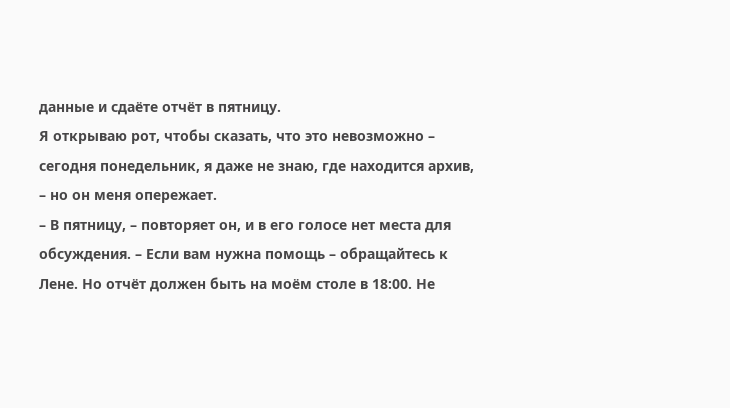данные и сдаёте отчёт в пятницу.
Я открываю рот, чтобы сказать, что это невозможно – сегодня понедельник, я даже не знаю, где находится архив, – но он меня опережает.
– В пятницу, – повторяет он, и в его голосе нет места для обсуждения. – Если вам нужна помощь – обращайтесь к Лене. Но отчёт должен быть на моём столе в 18:00. Не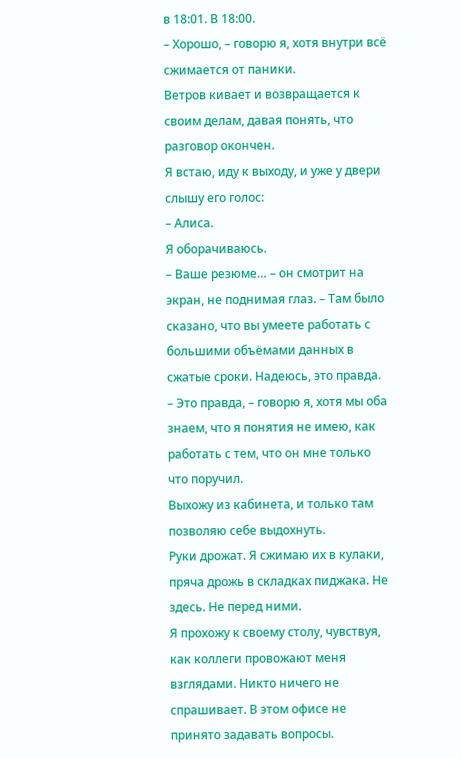в 18:01. В 18:00.
– Хорошо, – говорю я, хотя внутри всё сжимается от паники.
Ветров кивает и возвращается к своим делам, давая понять, что разговор окончен.
Я встаю, иду к выходу, и уже у двери слышу его голос:
– Алиса.
Я оборачиваюсь.
– Ваше резюме… – он смотрит на экран, не поднимая глаз. – Там было сказано, что вы умеете работать с большими объёмами данных в сжатые сроки. Надеюсь, это правда.
– Это правда, – говорю я, хотя мы оба знаем, что я понятия не имею, как работать с тем, что он мне только что поручил.
Выхожу из кабинета, и только там позволяю себе выдохнуть.
Руки дрожат. Я сжимаю их в кулаки, пряча дрожь в складках пиджака. Не здесь. Не перед ними.
Я прохожу к своему столу, чувствуя, как коллеги провожают меня взглядами. Никто ничего не спрашивает. В этом офисе не принято задавать вопросы.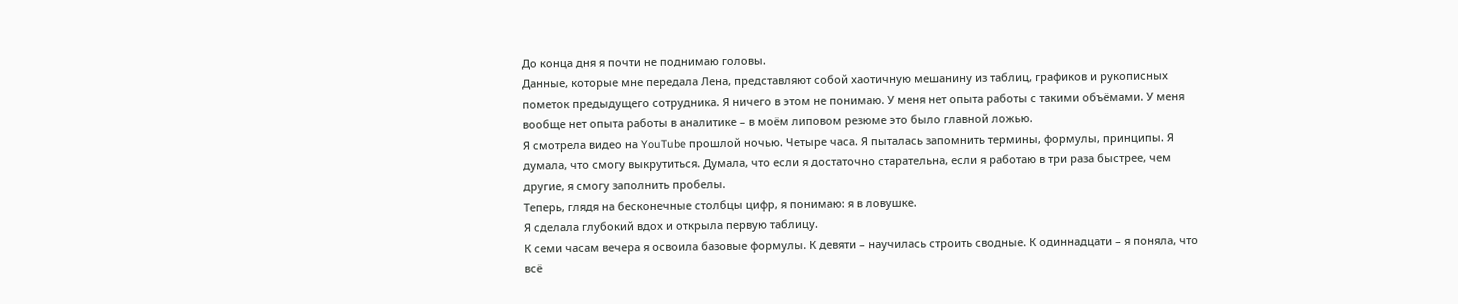До конца дня я почти не поднимаю головы.
Данные, которые мне передала Лена, представляют собой хаотичную мешанину из таблиц, графиков и рукописных пометок предыдущего сотрудника. Я ничего в этом не понимаю. У меня нет опыта работы с такими объёмами. У меня вообще нет опыта работы в аналитике – в моём липовом резюме это было главной ложью.
Я смотрела видео на YouTube прошлой ночью. Четыре часа. Я пыталась запомнить термины, формулы, принципы. Я думала, что смогу выкрутиться. Думала, что если я достаточно старательна, если я работаю в три раза быстрее, чем другие, я смогу заполнить пробелы.
Теперь, глядя на бесконечные столбцы цифр, я понимаю: я в ловушке.
Я сделала глубокий вдох и открыла первую таблицу.
К семи часам вечера я освоила базовые формулы. К девяти – научилась строить сводные. К одиннадцати – я поняла, что всё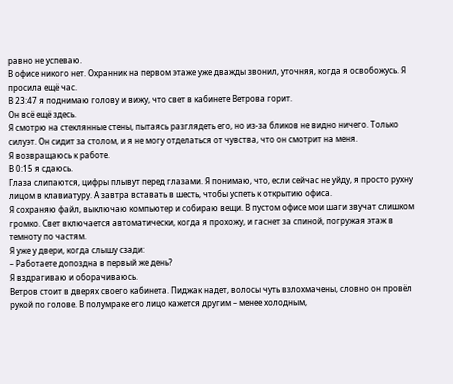равно не успеваю.
В офисе никого нет. Охранник на первом этаже уже дважды звонил, уточняя, когда я освобожусь. Я просила ещё час.
В 23:47 я поднимаю голову и вижу, что свет в кабинете Ветрова горит.
Он всё ещё здесь.
Я смотрю на стеклянные стены, пытаясь разглядеть его, но из-за бликов не видно ничего. Только силуэт. Он сидит за столом, и я не могу отделаться от чувства, что он смотрит на меня.
Я возвращаюсь к работе.
В 0:15 я сдаюсь.
Глаза слипаются, цифры плывут перед глазами. Я понимаю, что, если сейчас не уйду, я просто рухну лицом в клавиатуру. А завтра вставать в шесть, чтобы успеть к открытию офиса.
Я сохраняю файл, выключаю компьютер и собираю вещи. В пустом офисе мои шаги звучат слишком громко. Свет включается автоматически, когда я прохожу, и гаснет за спиной, погружая этаж в темноту по частям.
Я уже у двери, когда слышу сзади:
– Работаете допоздна в первый же день?
Я вздрагиваю и оборачиваюсь.
Ветров стоит в дверях своего кабинета. Пиджак надет, волосы чуть взлохмачены, словно он провёл рукой по голове. В полумраке его лицо кажется другим – менее холодным,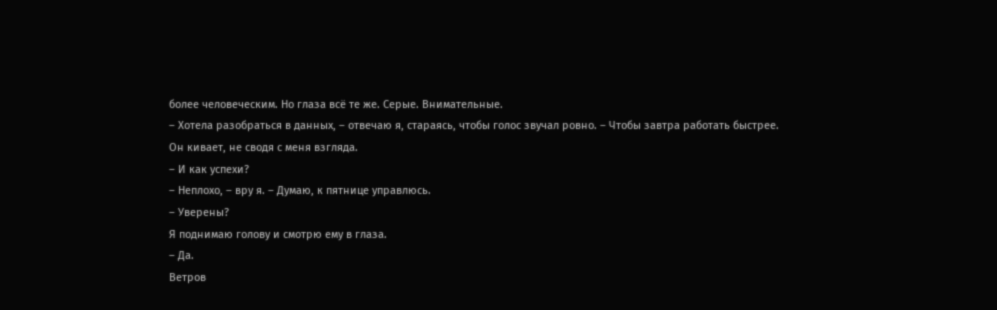более человеческим. Но глаза всё те же. Серые. Внимательные.
– Хотела разобраться в данных, – отвечаю я, стараясь, чтобы голос звучал ровно. – Чтобы завтра работать быстрее.
Он кивает, не сводя с меня взгляда.
– И как успехи?
– Неплохо, – вру я. – Думаю, к пятнице управлюсь.
– Уверены?
Я поднимаю голову и смотрю ему в глаза.
– Да.
Ветров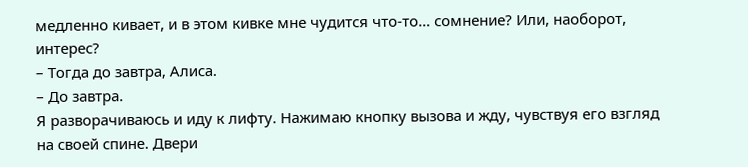медленно кивает, и в этом кивке мне чудится что-то… сомнение? Или, наоборот, интерес?
– Тогда до завтра, Алиса.
– До завтра.
Я разворачиваюсь и иду к лифту. Нажимаю кнопку вызова и жду, чувствуя его взгляд на своей спине. Двери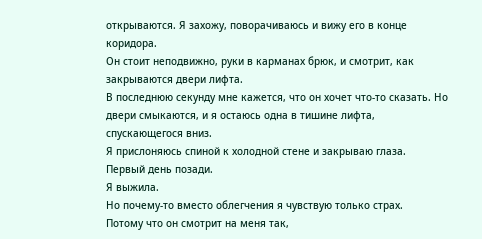открываются. Я захожу, поворачиваюсь и вижу его в конце коридора.
Он стоит неподвижно, руки в карманах брюк, и смотрит, как закрываются двери лифта.
В последнюю секунду мне кажется, что он хочет что-то сказать. Но двери смыкаются, и я остаюсь одна в тишине лифта, спускающегося вниз.
Я прислоняюсь спиной к холодной стене и закрываю глаза.
Первый день позади.
Я выжила.
Но почему-то вместо облегчения я чувствую только страх.
Потому что он смотрит на меня так,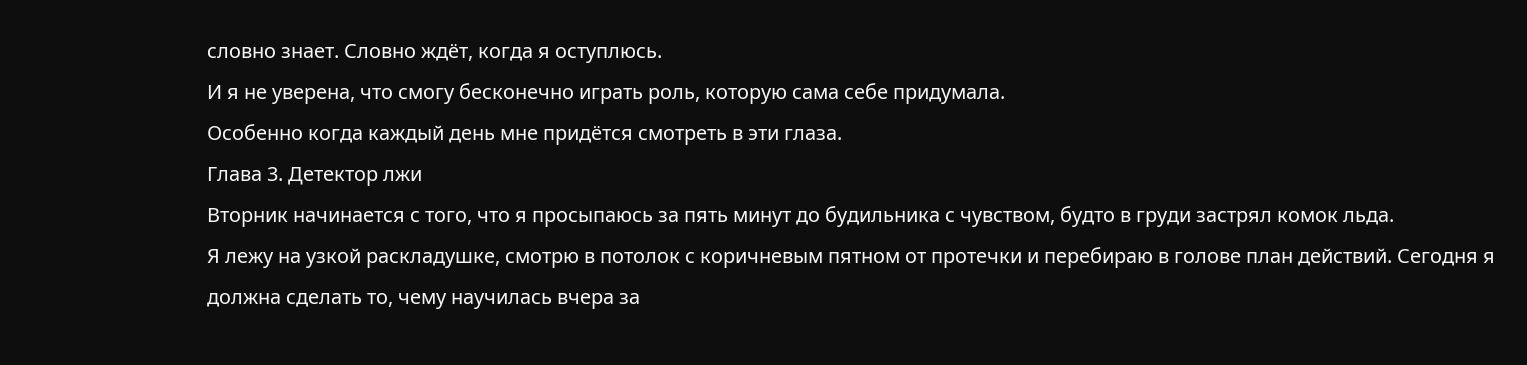словно знает. Словно ждёт, когда я оступлюсь.
И я не уверена, что смогу бесконечно играть роль, которую сама себе придумала.
Особенно когда каждый день мне придётся смотреть в эти глаза.
Глава 3. Детектор лжи
Вторник начинается с того, что я просыпаюсь за пять минут до будильника с чувством, будто в груди застрял комок льда.
Я лежу на узкой раскладушке, смотрю в потолок с коричневым пятном от протечки и перебираю в голове план действий. Сегодня я должна сделать то, чему научилась вчера за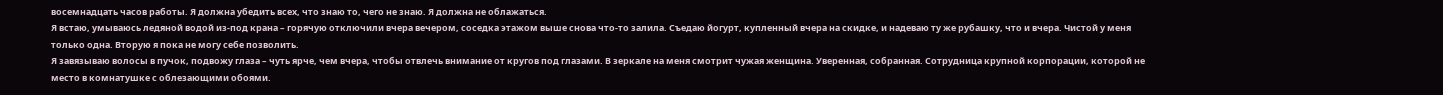восемнадцать часов работы. Я должна убедить всех, что знаю то, чего не знаю. Я должна не облажаться.
Я встаю, умываюсь ледяной водой из-под крана – горячую отключили вчера вечером, соседка этажом выше снова что-то залила. Съедаю йогурт, купленный вчера на скидке, и надеваю ту же рубашку, что и вчера. Чистой у меня только одна. Вторую я пока не могу себе позволить.
Я завязываю волосы в пучок, подвожу глаза – чуть ярче, чем вчера, чтобы отвлечь внимание от кругов под глазами. В зеркале на меня смотрит чужая женщина. Уверенная, собранная. Сотрудница крупной корпорации, которой не место в комнатушке с облезающими обоями.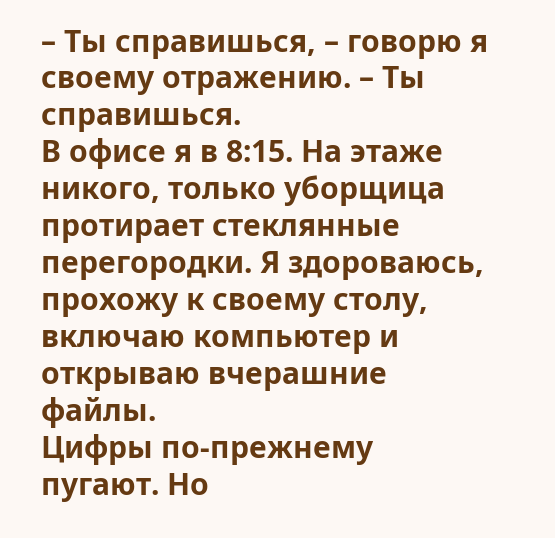– Ты справишься, – говорю я своему отражению. – Ты справишься.
В офисе я в 8:15. На этаже никого, только уборщица протирает стеклянные перегородки. Я здороваюсь, прохожу к своему столу, включаю компьютер и открываю вчерашние файлы.
Цифры по-прежнему пугают. Но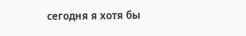сегодня я хотя бы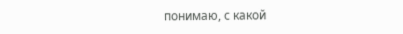понимаю, с какой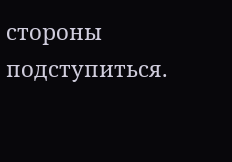стороны подступиться.